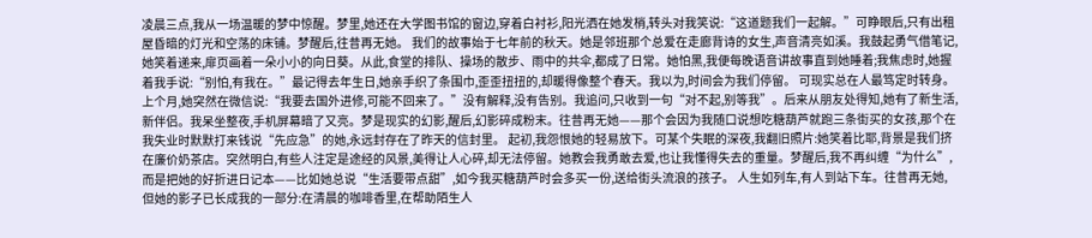凌晨三点,我从一场温暖的梦中惊醒。梦里,她还在大学图书馆的窗边,穿着白衬衫,阳光洒在她发梢,转头对我笑说:“这道题我们一起解。”可睁眼后,只有出租屋昏暗的灯光和空荡的床铺。梦醒后,往昔再无她。 我们的故事始于七年前的秋天。她是邻班那个总爱在走廊背诗的女生,声音清亮如溪。我鼓起勇气借笔记,她笑着递来,扉页画着一朵小小的向日葵。从此,食堂的排队、操场的散步、雨中的共伞,都成了日常。她怕黑,我便每晚语音讲故事直到她睡着;我焦虑时,她握着我手说:“别怕,有我在。”最记得去年生日,她亲手织了条围巾,歪歪扭扭的,却暖得像整个春天。我以为,时间会为我们停留。 可现实总在人最笃定时转身。上个月,她突然在微信说:“我要去国外进修,可能不回来了。”没有解释,没有告别。我追问,只收到一句“对不起,别等我”。后来从朋友处得知,她有了新生活,新伴侣。我呆坐整夜,手机屏幕暗了又亮。梦是现实的幻影,醒后,幻影碎成粉末。往昔再无她——那个会因为我随口说想吃糖葫芦就跑三条街买的女孩,那个在我失业时默默打来钱说“先应急”的她,永远封存在了昨天的信封里。 起初,我怨恨她的轻易放下。可某个失眠的深夜,我翻旧照片:她笑着比耶,背景是我们挤在廉价奶茶店。突然明白,有些人注定是途经的风景,美得让人心碎,却无法停留。她教会我勇敢去爱,也让我懂得失去的重量。梦醒后,我不再纠缠“为什么”,而是把她的好折进日记本——比如她总说“生活要带点甜”,如今我买糖葫芦时会多买一份,送给街头流浪的孩子。 人生如列车,有人到站下车。往昔再无她,但她的影子已长成我的一部分:在清晨的咖啡香里,在帮助陌生人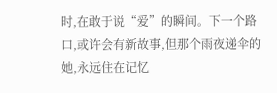时,在敢于说“爱”的瞬间。下一个路口,或许会有新故事,但那个雨夜递伞的她,永远住在记忆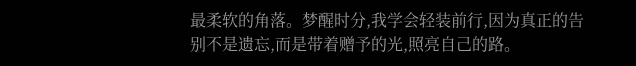最柔软的角落。梦醒时分,我学会轻装前行,因为真正的告别不是遗忘,而是带着赠予的光,照亮自己的路。